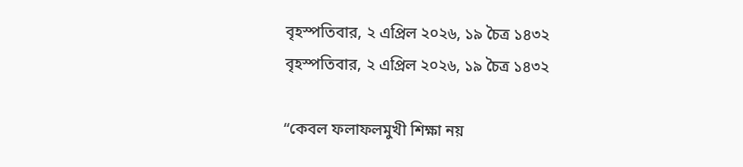বৃহস্পতিবার, ২ এপ্রিল ২০২৬, ১৯ চৈত্র ১৪৩২
বৃহস্পতিবার, ২ এপ্রিল ২০২৬, ১৯ চৈত্র ১৪৩২

“কেবল ফলাফলমুখী শিক্ষা নয়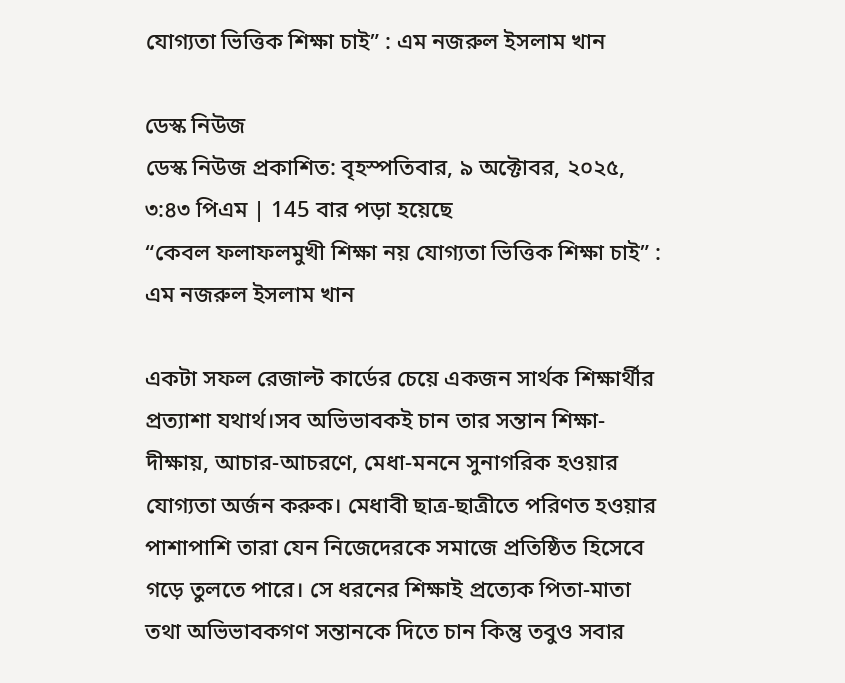যোগ্যতা ভিত্তিক শিক্ষা চাই” : এম নজরুল ইসলাম খান

ডেস্ক নিউজ
ডেস্ক নিউজ প্রকাশিত: বৃহস্পতিবার, ৯ অক্টোবর, ২০২৫, ৩:৪৩ পিএম | 145 বার পড়া হয়েছে
“কেবল ফলাফলমুখী শিক্ষা নয় যোগ্যতা ভিত্তিক শিক্ষা চাই” : এম নজরুল ইসলাম খান

একটা সফল রেজাল্ট কার্ডের চেয়ে একজন সার্থক শিক্ষার্থীর প্রত্যাশা যথার্থ।সব অভিভাবকই চান তার সন্তান শিক্ষা- দীক্ষায়, আচার-আচরণে, মেধা-মননে সুনাগরিক হওয়ার যোগ্যতা অর্জন করুক। মেধাবী ছাত্র-ছাত্রীতে পরিণত হওয়ার পাশাপাশি তারা যেন নিজেদেরকে সমাজে প্রতিষ্ঠিত হিসেবে গড়ে তুলতে পারে। সে ধরনের শিক্ষাই প্রত্যেক পিতা-মাতা তথা অভিভাবকগণ সন্তানকে দিতে চান কিন্তু তবুও সবার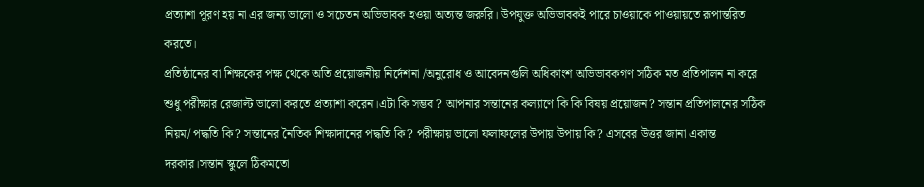প্রত্যাশা পূরণ হয় না এর জন্য ভালো ও সচেতন অভিভাবক হওয়া অত্যন্ত জরুরি। উপযুক্ত অভিভাবকই পারে চাওয়াকে পাওয়ায়তে রূপান্তরিত করতে।
প্রতিষ্ঠানের বা শিক্ষকের পক্ষ থেকে অতি প্রয়োজনীয় নির্দেশনা /অনুরোধ ও আবেদনগুলি অধিকাংশ অভিভাবকগণ সঠিক মত প্রতিপালন না করে শুধু পরীক্ষার রেজাল্ট ভালো করতে প্রত্যাশা করেন।এটা কি সম্ভব ? আপনার সন্তানের কল্যাণে কি কি বিষয় প্রয়োজন? সন্তান প্রতিপালনের সঠিক নিয়ম/ পদ্ধতি কি? সন্তানের নৈতিক শিক্ষাদানের পদ্ধতি কি? পরীক্ষায় ভালো ফলাফলের উপায় উপায় কি? এসবের উত্তর জানা একান্ত দরকার।সন্তান স্কুলে ঠিকমতো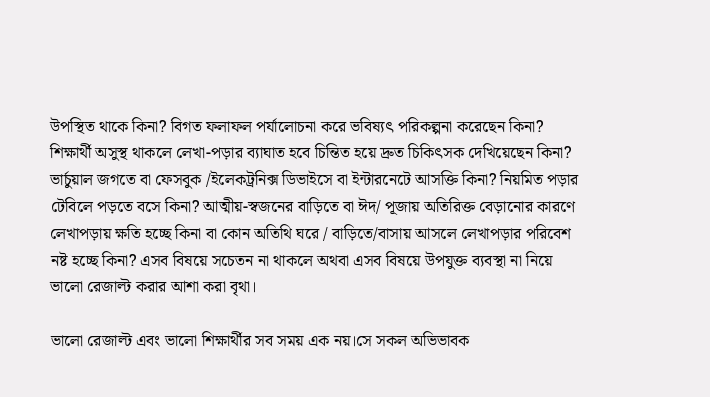উপস্থিত থাকে কিনা? বিগত ফলাফল পর্যালোচনা করে ভবিষ্যৎ পরিকল্পনা করেছেন কিনা? শিক্ষার্থী অসুস্থ থাকলে লেখা-পড়ার ব্যাঘাত হবে চিন্তিত হয়ে দ্রুত চিকিৎসক দেখিয়েছেন কিনা? ভার্চুয়াল জগতে বা ফেসবুক /ইলেকট্রনিক্স ডিভাইসে বা ইন্টারনেটে আসক্তি কিনা? নিয়মিত পড়ার টেবিলে পড়তে বসে কিনা? আত্মীয়-স্বজনের বাড়িতে বা ঈদ/ পূজায় অতিরিক্ত বেড়ানোর কারণে লেখাপড়ায় ক্ষতি হচ্ছে কিনা বা কোন অতিথি ঘরে / বাড়িতে/বাসায় আসলে লেখাপড়ার পরিবেশ নষ্ট হচ্ছে কিনা? এসব বিষয়ে সচেতন না থাকলে অথবা এসব বিষয়ে উপযুক্ত ব্যবস্থা না নিয়ে ভালো রেজাল্ট করার আশা করা বৃথা।

ভালো রেজাল্ট এবং ভালো শিক্ষার্থীর সব সময় এক নয়।সে সকল অভিভাবক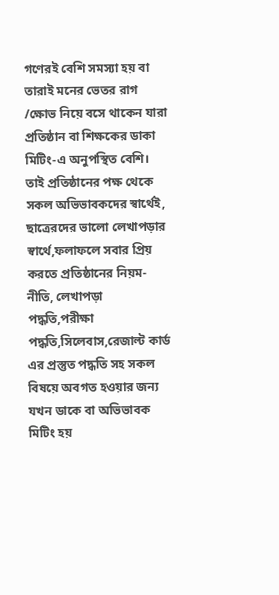গণেরই বেশি সমস্যা হয় বা তারাই মনের ভেতর রাগ /ক্ষোভ নিয়ে বসে থাকেন যারা প্রতিষ্ঠান বা শিক্ষকের ডাকা মিটিং-এ অনুপস্থিত বেশি। তাই প্রতিষ্ঠানের পক্ষ থেকে সকল অভিভাবকদের স্বার্থেই, ছাত্রেরদের ভালো লেখাপড়ার স্বার্থে,ফলাফলে সবার প্রিয় করতে প্রতিষ্ঠানের নিয়ম-নীতি, লেখাপড়া পদ্ধতি,পরীক্ষা পদ্ধতি,সিলেবাস,রেজাল্ট কার্ড এর প্রস্তুত পদ্ধতি সহ সকল বিষয়ে অবগত হওয়ার জন্য যখন ডাকে বা অভিভাবক মিটিং হয়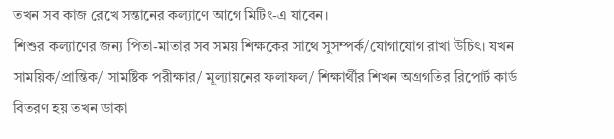তখন সব কাজ রেখে সন্তানের কল্যাণে আগে মিটিং-এ যাবেন।
শিশুর কল্যাণের জন্য পিতা-মাতার সব সময় শিক্ষকের সাথে সুসম্পর্ক/যোগাযোগ রাখা উচিৎ। যখন সাময়িক/প্রান্তিক/ সামষ্টিক পরীক্ষার/ মূল্যায়নের ফলাফল/ শিক্ষার্থীর শিখন অগ্রগতির রিপোর্ট কার্ড বিতরণ হয় তখন ডাকা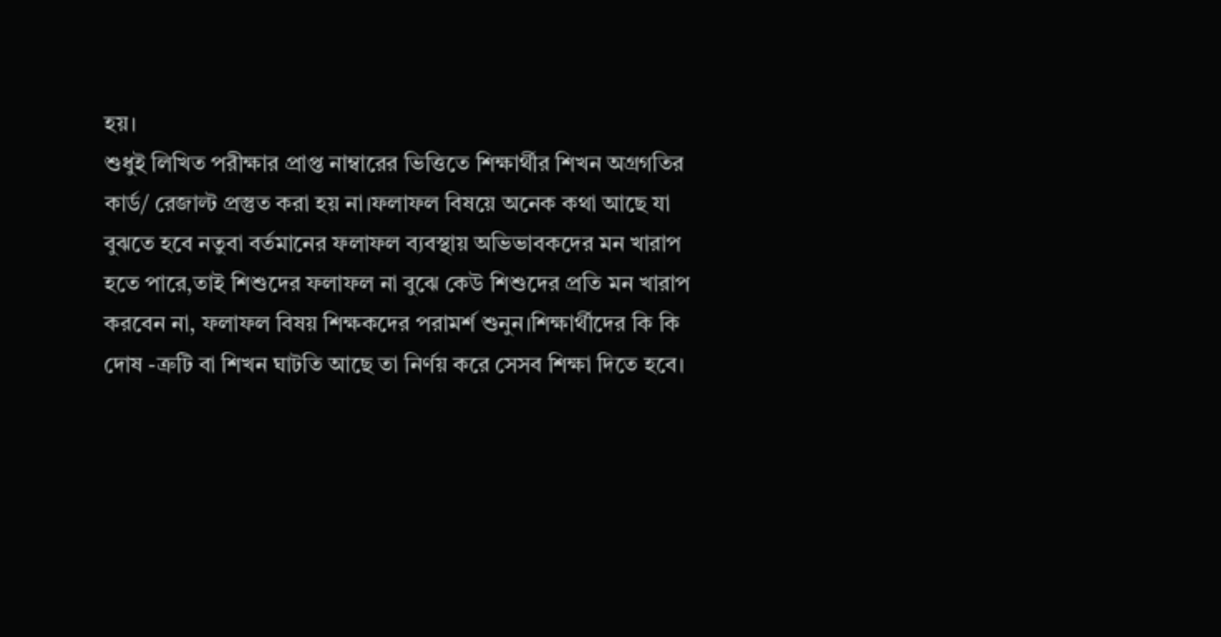হয়।
শুধুই লিখিত পরীক্ষার প্রাপ্ত নাম্বারের ভিত্তিতে শিক্ষার্থীর শিখন অগ্রগতির কার্ড/ রেজাল্ট প্রস্তুত করা হয় না।ফলাফল বিষয়ে অনেক কথা আছে যা বুঝতে হবে নতুবা বর্তমানের ফলাফল ব্যবস্থায় অভিভাবকদের মন খারাপ হতে পারে,তাই শিশুদের ফলাফল না বুঝে কেউ শিশুদের প্রতি মন খারাপ করবেন না, ফলাফল বিষয় শিক্ষকদের পরামর্শ শুনুন।শিক্ষার্থীদের কি কি দোষ -ত্রুটি বা শিখন ঘাটতি আছে তা নির্ণয় করে সেসব শিক্ষা দিতে হবে।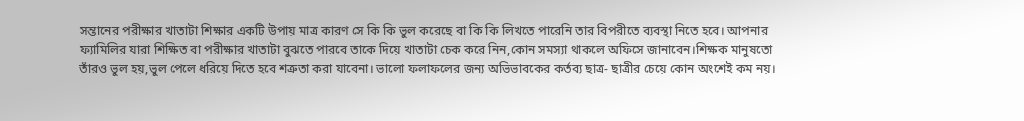সন্তানের পরীক্ষার খাতাটা শিক্ষার একটি উপায় মাত্র কারণ সে কি কি ভুল করেছে বা কি কি লিখতে পারেনি তার বিপরীতে ব্যবস্থা নিতে হবে। আপনার ফ্যামিলির যারা শিক্ষিত বা পরীক্ষার খাতাটা বুঝতে পারবে তাকে দিয়ে খাতাটা চেক করে নিন,কোন সমস্যা থাকলে অফিসে জানাবেন।শিক্ষক মানুষতো তাঁরও ভুল হয়,ভুল পেলে ধরিয়ে দিতে হবে শত্রুতা করা যাবেনা। ভালো ফলাফলের জন্য অভিভাবকের কর্তব্য ছাত্র- ছাত্রীর চেয়ে কোন অংশেই কম নয়।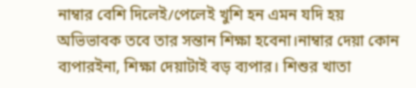নাম্বার বেশি দিলেই/পেলেই খুশি হন এমন যদি হয় অভিভাবক তবে তার সন্তান শিক্ষা হবেনা।নাম্বার দেয়া কোন ব্যপারইনা, শিক্ষা দেয়াটাই বড় ব্যপার। শিশুর খাতা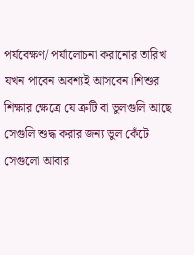পর্যবেক্ষণ/ পর্যালোচনা করানোর তারিখ যখন পাবেন অবশ্যই আসবেন।শিশুর শিক্ষার ক্ষেত্রে যে ত্রুটি বা ভুলগুলি আছে সেগুলি শুদ্ধ করার জন্য ভুল কেঁটে সেগুলো আবার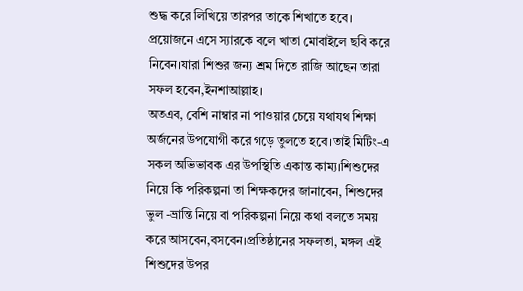শুদ্ধ করে লিখিয়ে তারপর তাকে শিখাতে হবে। প্রয়োজনে এসে স্যারকে বলে খাতা মোবাইলে ছবি করে নিবেন।যারা শিশুর জন্য শ্রম দিতে রাজি আছেন তারা সফল হবেন,ইনশাআল্লাহ।
অতএব, বেশি নাম্বার না পাওয়ার চেয়ে যথাযথ শিক্ষা অর্জনের উপযোগী করে গড়ে তুলতে হবে।তাই মিটিং-এ সকল অভিভাবক এর উপস্থিতি একান্ত কাম্য।শিশুদের নিয়ে কি পরিকল্পনা তা শিক্ষকদের জানাবেন, শিশুদের ভুল -ভ্রান্তি নিয়ে বা পরিকল্পনা নিয়ে কথা বলতে সময় করে আসবেন,বসবেন।প্রতিষ্ঠানের সফলতা, মঙ্গল এই শিশুদের উপর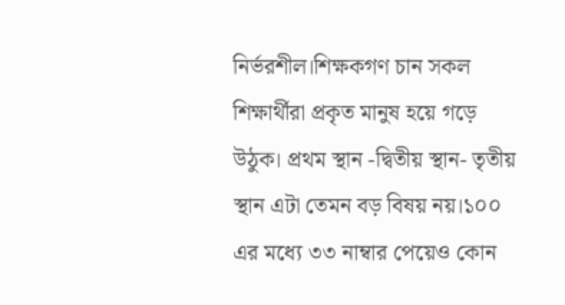নির্ভরশীল।শিক্ষকগণ চান সকল শিক্ষার্থীরা প্রকৃত মানুষ হয়ে গড়ে উঠুক। প্রথম স্থান -দ্বিতীয় স্থান- তৃতীয় স্থান এটা তেমন বড় বিষয় নয়।১০০ এর মধ্যে ৩৩ নাম্বার পেয়েও কোন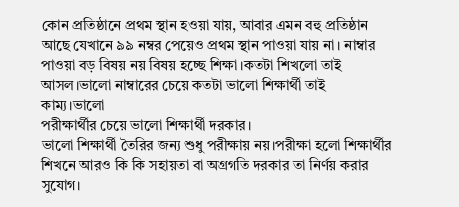কোন প্রতিষ্ঠানে প্রথম স্থান হওয়া যায়, আবার এমন বহু প্রতিষ্ঠান আছে যেখানে ৯৯ নম্বর পেয়েও প্রথম স্থান পাওয়া যায় না। নাম্বার পাওয়া বড় বিষয় নয় বিষয় হচ্ছে শিক্ষা।কতটা শিখলো তাই আসল।ভালো নাম্বারের চেয়ে কতটা ভালো শিক্ষার্থী তাই কাম্য।ভালো
পরীক্ষার্থীর চেয়ে ভালো শিক্ষার্থী দরকার।
ভালো শিক্ষার্থী তৈরির জন্য শুধু পরীক্ষায় নয়।পরীক্ষা হলো শিক্ষার্থীর শিখনে আরও কি কি সহায়তা বা অগ্রগতি দরকার তা নির্ণয় করার সুযোগ।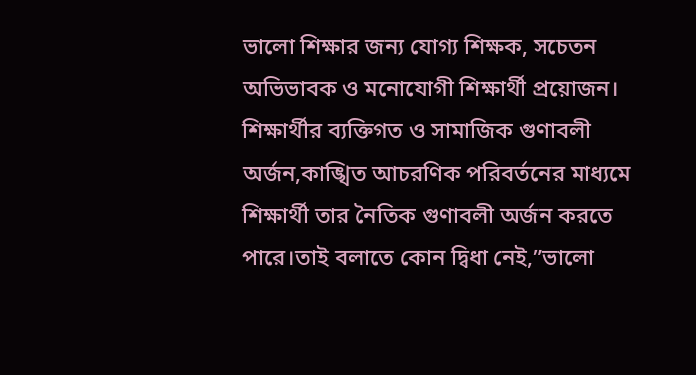ভালো শিক্ষার জন্য যোগ্য শিক্ষক, সচেতন অভিভাবক ও মনোযোগী শিক্ষার্থী প্রয়োজন।
শিক্ষার্থীর ব্যক্তিগত ও সামাজিক গুণাবলী অর্জন,কাঙ্খিত আচরণিক পরিবর্তনের মাধ্যমে শিক্ষার্থী তার নৈতিক গুণাবলী অর্জন করতে পারে।তাই বলাতে কোন দ্বিধা নেই,”ভালো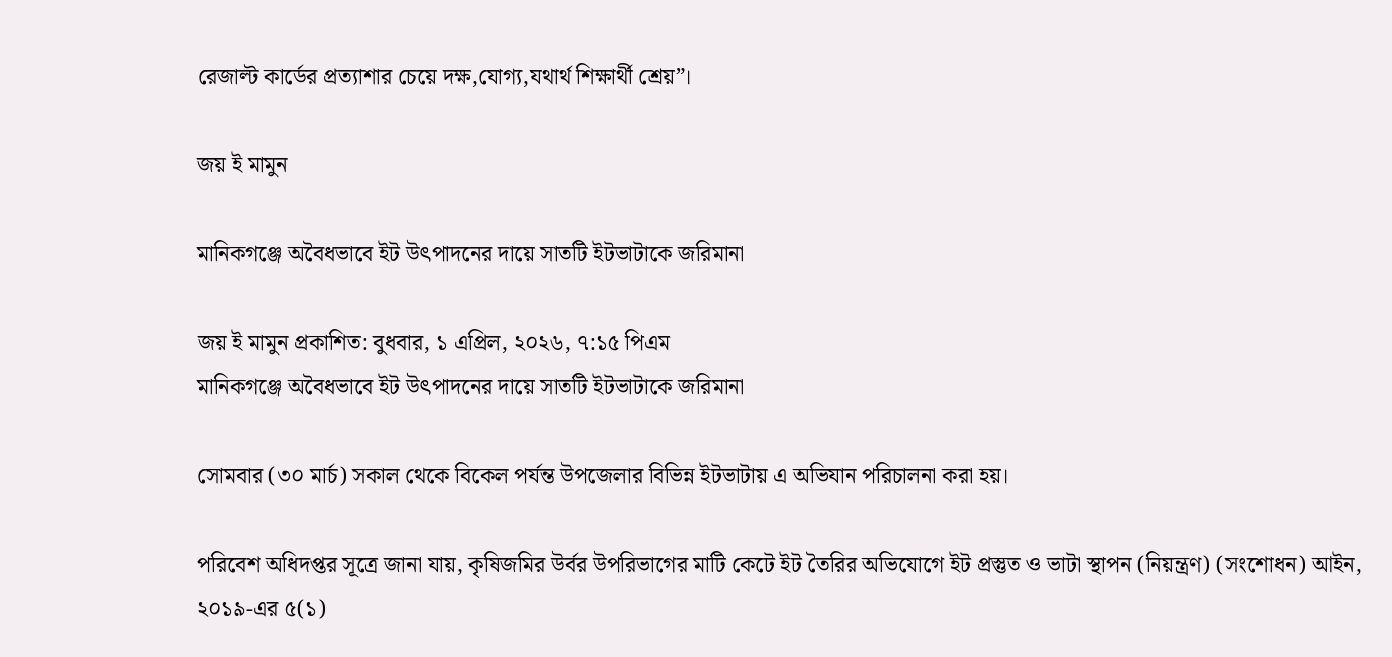রেজাল্ট কার্ডের প্রত্যাশার চেয়ে দক্ষ,যোগ্য,যথার্থ শিক্ষার্থী শ্রেয়”।

জয় ই মামুন

মানিকগঞ্জে অবৈধভাবে ইট উৎপাদনের দায়ে সাতটি ইটভাটাকে জরিমানা

জয় ই মামুন প্রকাশিত: বুধবার, ১ এপ্রিল, ২০২৬, ৭:১৫ পিএম
মানিকগঞ্জে অবৈধভাবে ইট উৎপাদনের দায়ে সাতটি ইটভাটাকে জরিমানা

সোমবার (৩০ মার্চ) সকাল থেকে বিকেল পর্যন্ত উপজেলার বিভিন্ন ইটভাটায় এ অভিযান পরিচালনা করা হয়।

পরিবেশ অধিদপ্তর সূত্রে জানা যায়, কৃষিজমির উর্বর উপরিভাগের মাটি কেটে ইট তৈরির অভিযোগে ইট প্রস্তুত ও ভাটা স্থাপন (নিয়ন্ত্রণ) (সংশোধন) আইন, ২০১৯-এর ৫(১)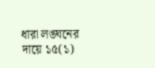ধারা লঙ্ঘনের দায়ে ১৫(১)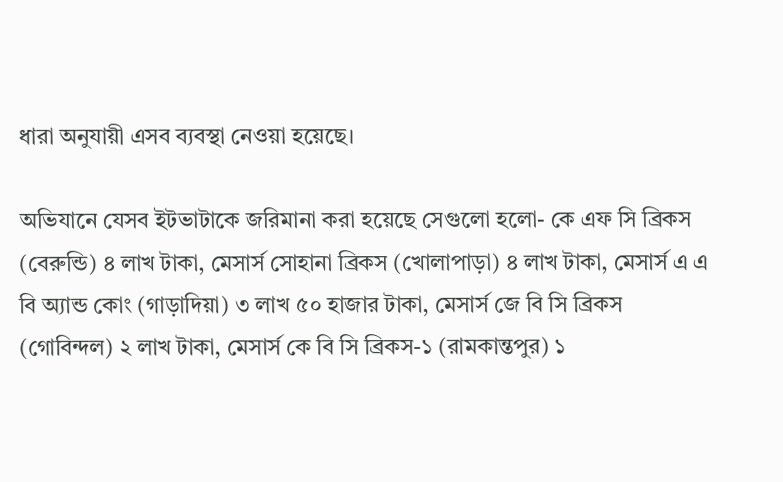ধারা অনুযায়ী এসব ব্যবস্থা নেওয়া হয়েছে।

অভিযানে যেসব ইটভাটাকে জরিমানা করা হয়েছে সেগুলো হলো- কে এফ সি ব্রিকস (বেরুন্ডি) ৪ লাখ টাকা, মেসার্স সোহানা ব্রিকস (খোলাপাড়া) ৪ লাখ টাকা, মেসার্স এ এ বি অ্যান্ড কোং (গাড়াদিয়া) ৩ লাখ ৫০ হাজার টাকা, মেসার্স জে বি সি ব্রিকস (গোবিন্দল) ২ লাখ টাকা, মেসার্স কে বি সি ব্রিকস-১ (রামকান্তপুর) ১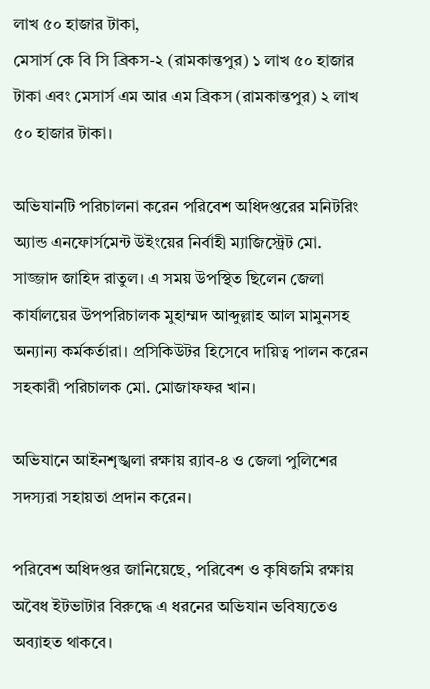লাখ ৫০ হাজার টাকা,
মেসার্স কে বি সি ব্রিকস-২ (রামকান্তপুর) ১ লাখ ৫০ হাজার টাকা এবং মেসার্স এম আর এম ব্রিকস (রামকান্তপুর) ২ লাখ ৫০ হাজার টাকা।

অভিযানটি পরিচালনা করেন পরিবেশ অধিদপ্তরের মনিটরিং অ্যান্ড এনফোর্সমেন্ট উইংয়ের নির্বাহী ম্যাজিস্ট্রেট মো. সাজ্জাদ জাহিদ রাতুল। এ সময় উপস্থিত ছিলেন জেলা কার্যালয়ের উপপরিচালক মুহাম্মদ আব্দুল্লাহ আল মামুনসহ অন্যান্য কর্মকর্তারা। প্রসিকিউটর হিসেবে দায়িত্ব পালন করেন সহকারী পরিচালক মো. মোজাফফর খান।

অভিযানে আইনশৃঙ্খলা রক্ষায় র‍্যাব-৪ ও জেলা পুলিশের সদস্যরা সহায়তা প্রদান করেন।

পরিবেশ অধিদপ্তর জানিয়েছে, পরিবেশ ও কৃষিজমি রক্ষায় অবৈধ ইটভাটার বিরুদ্ধে এ ধরনের অভিযান ভবিষ্যতেও অব্যাহত থাকবে।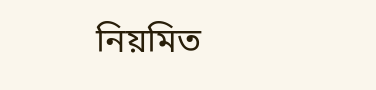নিয়মিত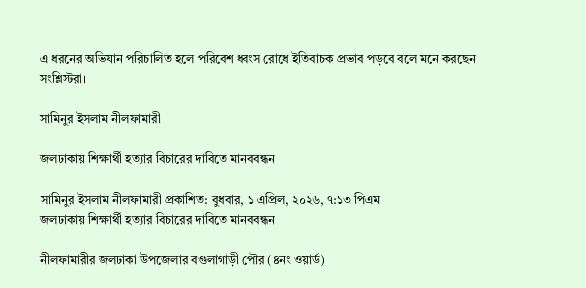এ ধরনের অভিযান পরিচালিত হলে পরিবেশ ধ্বংস রোধে ইতিবাচক প্রভাব পড়বে বলে মনে করছেন সংশ্লিস্টরা।

সামিনুর ইসলাম নীলফামারী

জলঢাকায় শিক্ষার্থী হত্যার বিচারের দাবিতে মানববন্ধন

সামিনুর ইসলাম নীলফামারী প্রকাশিত: বুধবার, ১ এপ্রিল, ২০২৬, ৭:১৩ পিএম
জলঢাকায় শিক্ষার্থী হত্যার বিচারের দাবিতে মানববন্ধন

নীলফামারীর জলঢাকা উপজেলার বগুলাগাড়ী পৌর (৪নং ওয়ার্ড)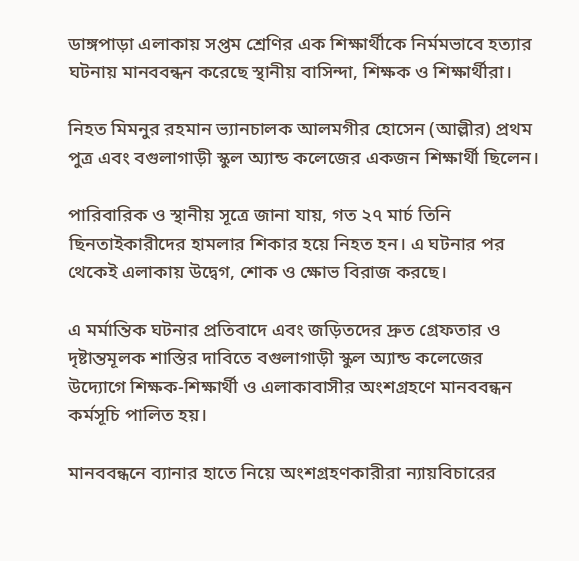ডাঙ্গপাড়া এলাকায় সপ্তম শ্রেণির এক শিক্ষার্থীকে নির্মমভাবে হত্যার ঘটনায় মানববন্ধন করেছে স্থানীয় বাসিন্দা, শিক্ষক ও শিক্ষার্থীরা।

নিহত মিমনুর রহমান ভ্যানচালক আলমগীর হোসেন (আল্লীর) প্রথম পুত্র এবং বগুলাগাড়ী স্কুল অ্যান্ড কলেজের একজন শিক্ষার্থী ছিলেন।

পারিবারিক ও স্থানীয় সূত্রে জানা যায়, গত ২৭ মার্চ তিনি ছিনতাইকারীদের হামলার শিকার হয়ে নিহত হন। এ ঘটনার পর থেকেই এলাকায় উদ্বেগ, শোক ও ক্ষোভ বিরাজ করছে।

এ মর্মান্তিক ঘটনার প্রতিবাদে এবং জড়িতদের দ্রুত গ্রেফতার ও দৃষ্টান্তমূলক শাস্তির দাবিতে বগুলাগাড়ী স্কুল অ্যান্ড কলেজের উদ্যোগে শিক্ষক-শিক্ষার্থী ও এলাকাবাসীর অংশগ্রহণে মানববন্ধন কর্মসূচি পালিত হয়।

মানববন্ধনে ব্যানার হাতে নিয়ে অংশগ্রহণকারীরা ন্যায়বিচারের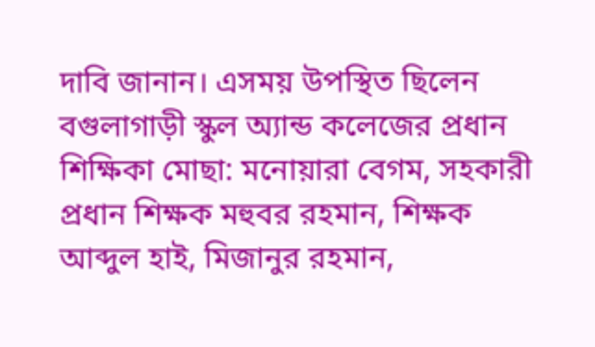দাবি জানান। এসময় উপস্থিত ছিলেন বগুলাগাড়ী স্কুল অ্যান্ড কলেজের প্রধান শিক্ষিকা মোছা: মনোয়ারা বেগম, সহকারী প্রধান শিক্ষক মহুবর রহমান, শিক্ষক আব্দুল হাই, মিজানুর রহমান,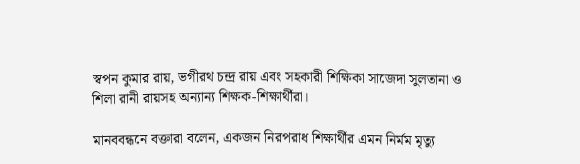স্বপন কুমার রায়, ভগীরথ চন্দ্র রায় এবং সহকারী শিক্ষিকা সাজেদা সুলতানা ও শিলা রানী রায়সহ অন্যান্য শিক্ষক-শিক্ষার্থীরা।

মানববন্ধনে বক্তারা বলেন, একজন নিরপরাধ শিক্ষার্থীর এমন নির্মম মৃত্যু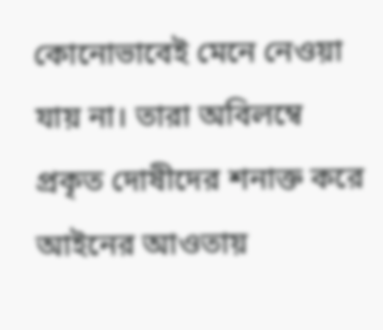কোনোভাবেই মেনে নেওয়া যায় না। তারা অবিলম্বে প্রকৃত দোষীদের শনাক্ত করে আইনের আওতায়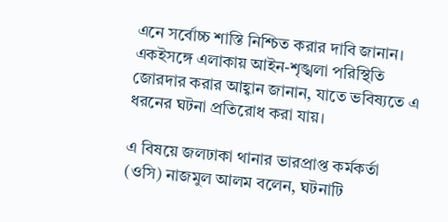এনে সর্বোচ্চ শাস্তি নিশ্চিত করার দাবি জানান। একইসঙ্গে এলাকায় আইন-শৃঙ্খলা পরিস্থিতি জোরদার করার আহ্বান জানান, যাতে ভবিষ্যতে এ ধরনের ঘটনা প্রতিরোধ করা যায়।

এ বিষয়ে জলঢাকা থানার ভারপ্রাপ্ত কর্মকর্তা (ওসি) নাজমুল আলম বলেন, ঘটনাটি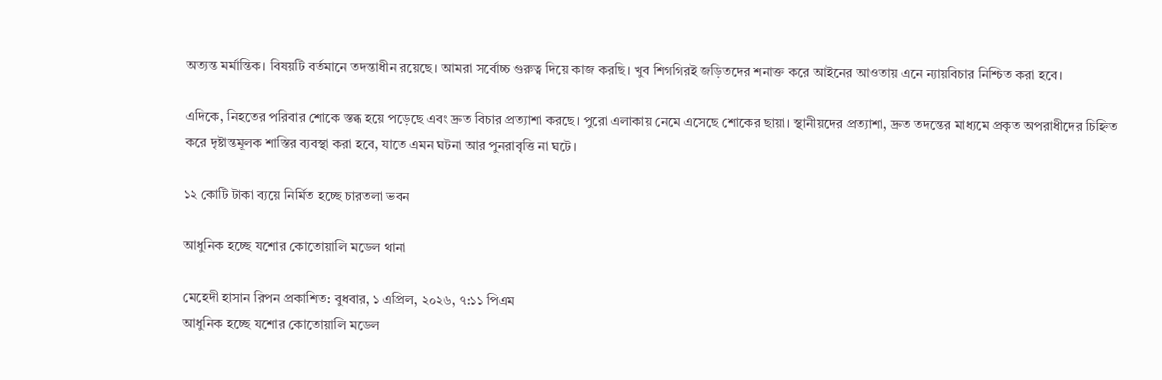অত্যন্ত মর্মান্তিক। বিষয়টি বর্তমানে তদন্তাধীন রয়েছে। আমরা সর্বোচ্চ গুরুত্ব দিয়ে কাজ করছি। খুব শিগগিরই জড়িতদের শনাক্ত করে আইনের আওতায় এনে ন্যায়বিচার নিশ্চিত করা হবে।

এদিকে, নিহতের পরিবার শোকে স্তব্ধ হয়ে পড়েছে এবং দ্রুত বিচার প্রত্যাশা করছে। পুরো এলাকায় নেমে এসেছে শোকের ছায়া। স্থানীয়দের প্রত্যাশা, দ্রুত তদন্তের মাধ্যমে প্রকৃত অপরাধীদের চিহ্নিত করে দৃষ্টান্তমূলক শাস্তির ব্যবস্থা করা হবে, যাতে এমন ঘটনা আর পুনরাবৃত্তি না ঘটে।

১২ কোটি টাকা ব্যয়ে নির্মিত হচ্ছে চারতলা ভবন

আধুনিক হচ্ছে যশোর কোতোয়ালি মডেল থানা

মেহেদী হাসান রিপন প্রকাশিত: বুধবার, ১ এপ্রিল, ২০২৬, ৭:১১ পিএম
আধুনিক হচ্ছে যশোর কোতোয়ালি মডেল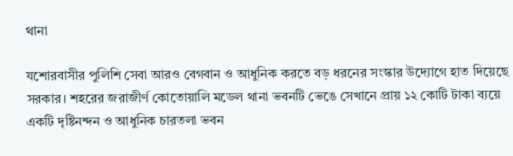থানা

যশোরবাসীর পুলিশি সেবা আরও বেগবান ও আধুনিক করতে বড় ধরনের সংস্কার উদ্যোগে হাত দিয়েছে সরকার। শহরের জরাজীর্ণ কোতোয়ালি মডেল থানা ভবনটি ভেঙে সেখানে প্রায় ১২ কোটি টাকা ব্যয়ে একটি দৃষ্টিনন্দন ও আধুনিক চারতলা ভবন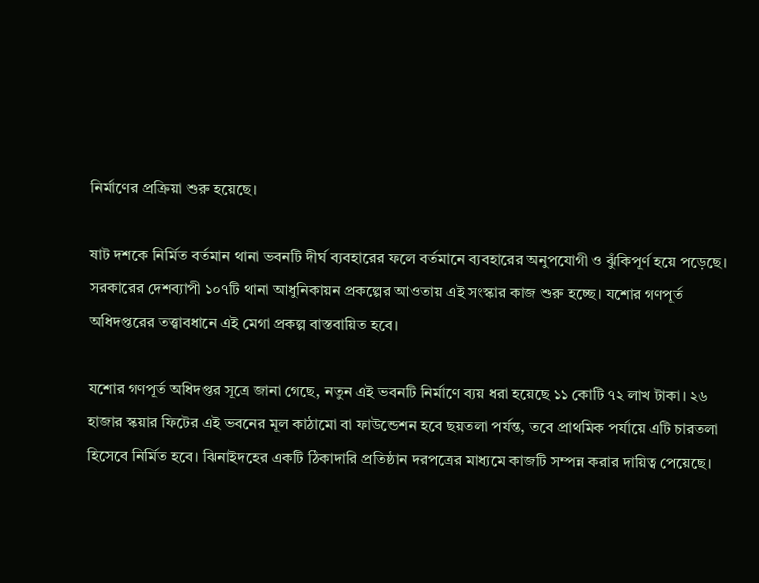নির্মাণের প্রক্রিয়া শুরু হয়েছে।

ষাট দশকে নির্মিত বর্তমান থানা ভবনটি দীর্ঘ ব্যবহারের ফলে বর্তমানে ব্যবহারের অনুপযোগী ও ঝুঁকিপূর্ণ হয়ে পড়েছে। সরকারের দেশব্যাপী ১০৭টি থানা আধুনিকায়ন প্রকল্পের আওতায় এই সংস্কার কাজ শুরু হচ্ছে। যশোর গণপূর্ত অধিদপ্তরের তত্ত্বাবধানে এই মেগা প্রকল্প বাস্তবায়িত হবে।

যশোর গণপূর্ত অধিদপ্তর সূত্রে জানা গেছে, নতুন এই ভবনটি নির্মাণে ব্যয় ধরা হয়েছে ১১ কোটি ৭২ লাখ টাকা। ২৬ হাজার স্কয়ার ফিটের এই ভবনের মূল কাঠামো বা ফাউন্ডেশন হবে ছয়তলা পর্যন্ত, তবে প্রাথমিক পর্যায়ে এটি চারতলা হিসেবে নির্মিত হবে। ঝিনাইদহের একটি ঠিকাদারি প্রতিষ্ঠান দরপত্রের মাধ্যমে কাজটি সম্পন্ন করার দায়িত্ব পেয়েছে।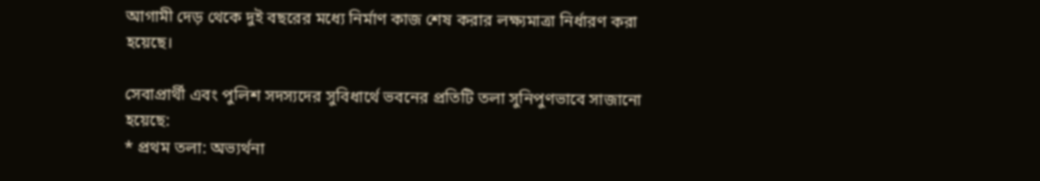আগামী দেড় থেকে দুই বছরের মধ্যে নির্মাণ কাজ শেষ করার লক্ষ্যমাত্রা নির্ধারণ করা হয়েছে।

সেবাপ্রার্থী এবং পুলিশ সদস্যদের সুবিধার্থে ভবনের প্রতিটি তলা সুনিপুণভাবে সাজানো হয়েছে:
* প্রথম তলা: অভ্যর্থনা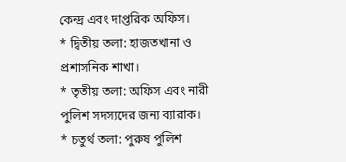কেন্দ্র এবং দাপ্তরিক অফিস।
* দ্বিতীয় তলা: হাজতখানা ও প্রশাসনিক শাখা।
* তৃতীয় তলা: অফিস এবং নারী পুলিশ সদস্যদের জন্য ব্যারাক।
* চতুর্থ তলা: পুরুষ পুলিশ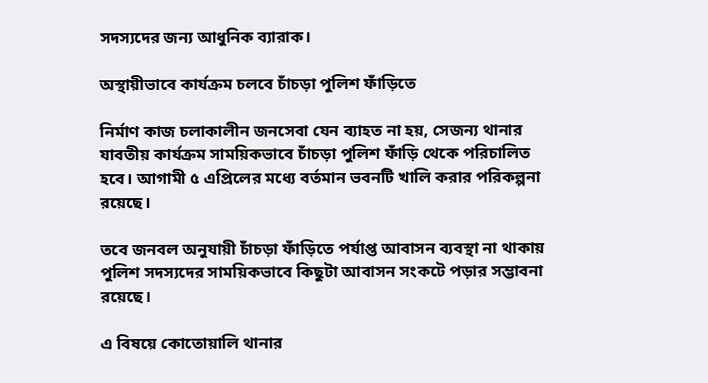সদস্যদের জন্য আধুনিক ব্যারাক।

অস্থায়ীভাবে কার্যক্রম চলবে চাঁচড়া পুলিশ ফাঁড়িতে

নির্মাণ কাজ চলাকালীন জনসেবা যেন ব্যাহত না হয়, সেজন্য থানার যাবতীয় কার্যক্রম সাময়িকভাবে চাঁচড়া পুলিশ ফাঁড়ি থেকে পরিচালিত হবে। আগামী ৫ এপ্রিলের মধ্যে বর্তমান ভবনটি খালি করার পরিকল্পনা রয়েছে।

তবে জনবল অনুযায়ী চাঁচড়া ফাঁড়িতে পর্যাপ্ত আবাসন ব্যবস্থা না থাকায় পুলিশ সদস্যদের সাময়িকভাবে কিছুটা আবাসন সংকটে পড়ার সম্ভাবনা রয়েছে।

এ বিষয়ে কোতোয়ালি থানার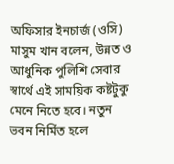অফিসার ইনচার্জ (ওসি) মাসুম খান বলেন, উন্নত ও আধুনিক পুলিশি সেবার স্বার্থে এই সাময়িক কষ্টটুকু মেনে নিতে হবে। নতুন ভবন নির্মিত হলে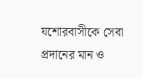যশোরবাসীকে সেবা প্রদানের মান ও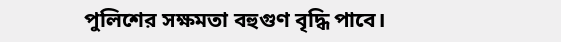পুলিশের সক্ষমতা বহুগুণ বৃদ্ধি পাবে।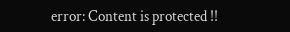error: Content is protected !!